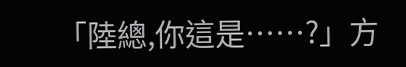「陸總,你這是……?」方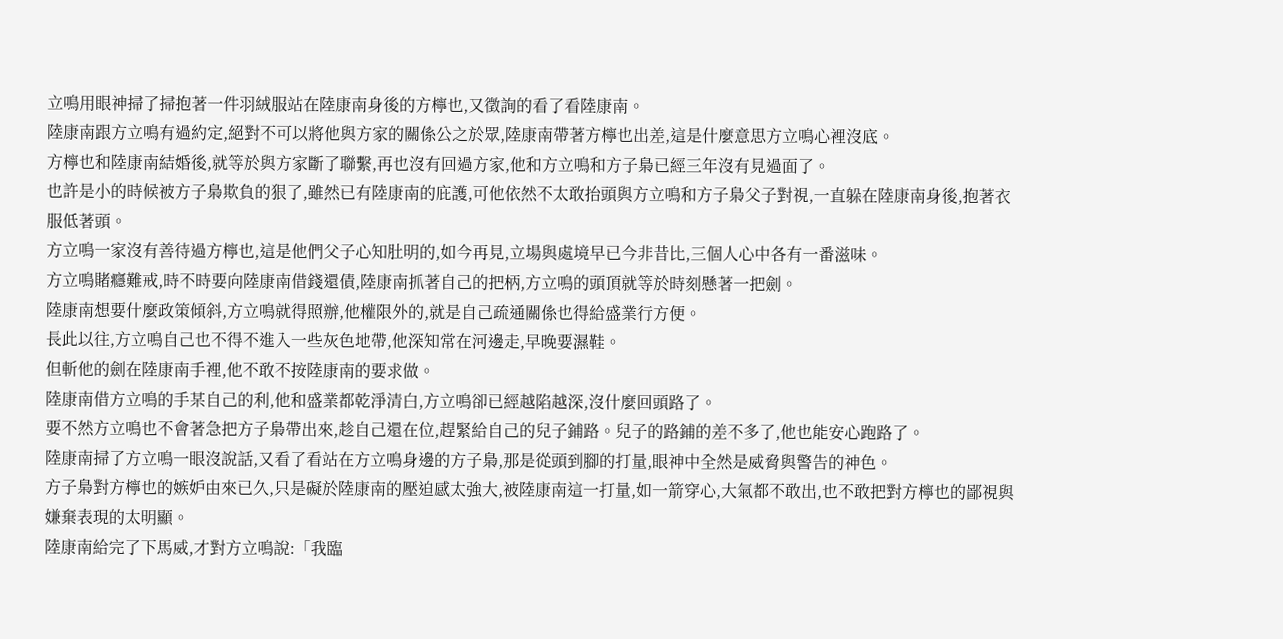立鳴用眼神掃了掃抱著一件羽絨服站在陸康南身後的方檸也,又徵詢的看了看陸康南。
陸康南跟方立鳴有過約定,絕對不可以將他與方家的關係公之於眾,陸康南帶著方檸也出差,這是什麼意思方立鳴心裡沒底。
方檸也和陸康南結婚後,就等於與方家斷了聯繫,再也沒有回過方家,他和方立鳴和方子梟已經三年沒有見過面了。
也許是小的時候被方子梟欺負的狠了,雖然已有陸康南的庇護,可他依然不太敢抬頭與方立鳴和方子梟父子對視,一直躲在陸康南身後,抱著衣服低著頭。
方立鳴一家沒有善待過方檸也,這是他們父子心知肚明的,如今再見,立場與處境早已今非昔比,三個人心中各有一番滋味。
方立鳴賭癮難戒,時不時要向陸康南借錢還債,陸康南抓著自己的把柄,方立鳴的頭頂就等於時刻懸著一把劍。
陸康南想要什麼政策傾斜,方立鳴就得照辦,他權限外的,就是自己疏通關係也得給盛業行方便。
長此以往,方立鳴自己也不得不進入一些灰色地帶,他深知常在河邊走,早晚要濕鞋。
但斬他的劍在陸康南手裡,他不敢不按陸康南的要求做。
陸康南借方立鳴的手某自己的利,他和盛業都乾淨清白,方立鳴卻已經越陷越深,沒什麼回頭路了。
要不然方立鳴也不會著急把方子梟帶出來,趁自己還在位,趕緊給自己的兒子鋪路。兒子的路鋪的差不多了,他也能安心跑路了。
陸康南掃了方立鳴一眼沒說話,又看了看站在方立鳴身邊的方子梟,那是從頭到腳的打量,眼神中全然是威脅與警告的神色。
方子梟對方檸也的嫉妒由來已久,只是礙於陸康南的壓迫感太強大,被陸康南這一打量,如一箭穿心,大氣都不敢出,也不敢把對方檸也的鄙視與嫌棄表現的太明顯。
陸康南給完了下馬威,才對方立鳴說:「我臨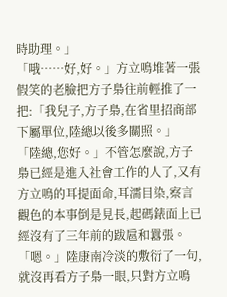時助理。」
「哦……好,好。」方立鳴堆著一張假笑的老臉把方子梟往前輕推了一把:「我兒子,方子梟,在省里招商部下屬單位,陸總以後多關照。」
「陸總,您好。」不管怎麼說,方子梟已經是進入社會工作的人了,又有方立鳴的耳提面命,耳濡目染,察言觀色的本事倒是見長,起碼錶面上已經沒有了三年前的跋扈和囂張。
「嗯。」陸康南冷淡的敷衍了一句,就沒再看方子梟一眼,只對方立鳴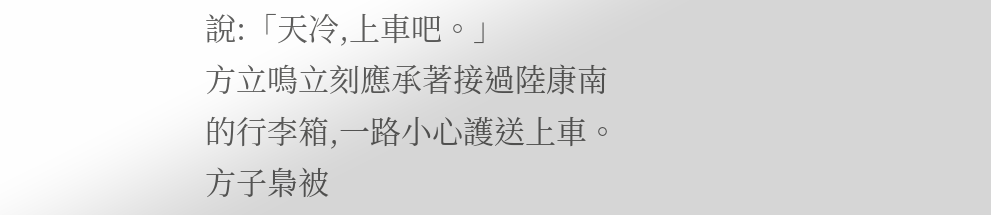說:「天冷,上車吧。」
方立鳴立刻應承著接過陸康南的行李箱,一路小心護送上車。
方子梟被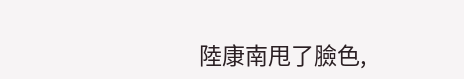陸康南甩了臉色,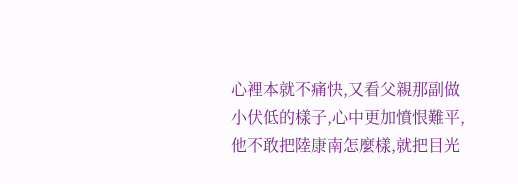心裡本就不痛快,又看父親那副做小伏低的樣子,心中更加憤恨難平,他不敢把陸康南怎麼樣,就把目光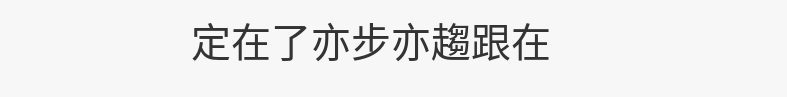定在了亦步亦趨跟在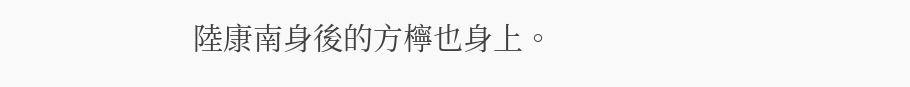陸康南身後的方檸也身上。